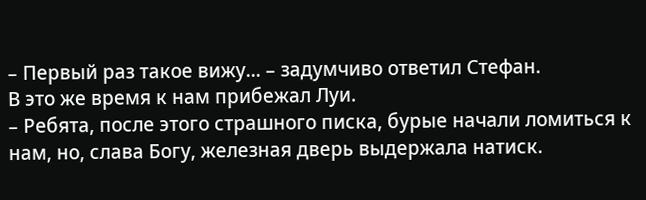– Первый раз такое вижу... – задумчиво ответил Стефан.
В это же время к нам прибежал Луи.
– Ребята, после этого страшного писка, бурые начали ломиться к нам, но, слава Богу, железная дверь выдержала натиск.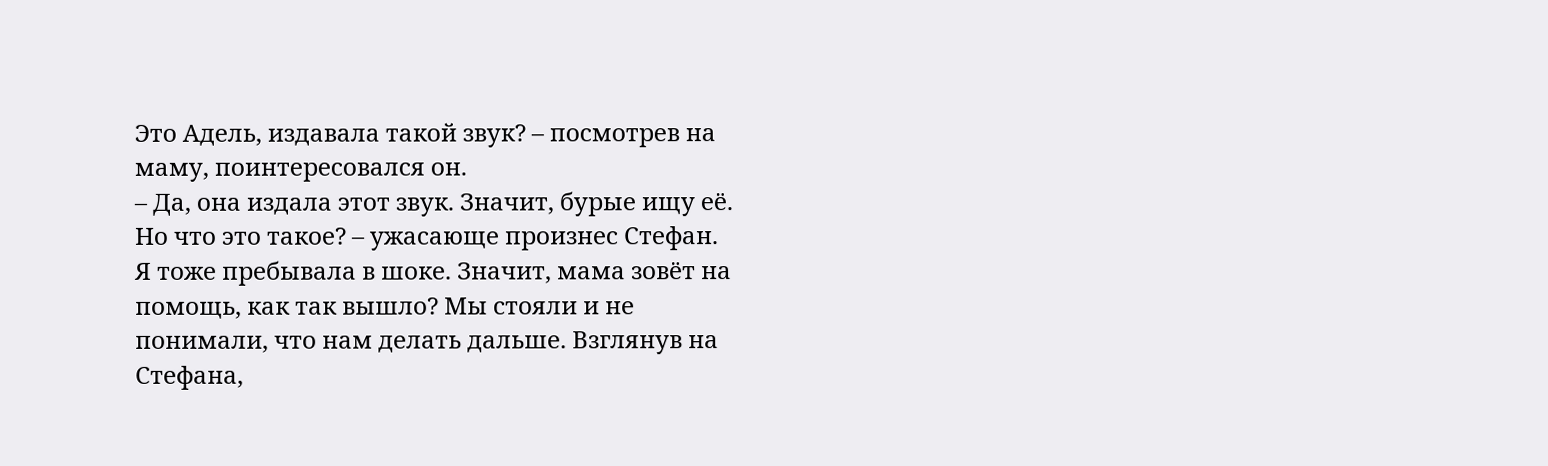Это Адель, издавала такой звук? – посмотрев на маму, поинтересовался он.
– Да, она издала этот звук. Значит, бурые ищу её. Но что это такое? – ужасающе произнес Стефан.
Я тоже пребывала в шоке. Значит, мама зовёт на помощь, как так вышло? Мы стояли и не понимали, что нам делать дальше. Взглянув на Стефана,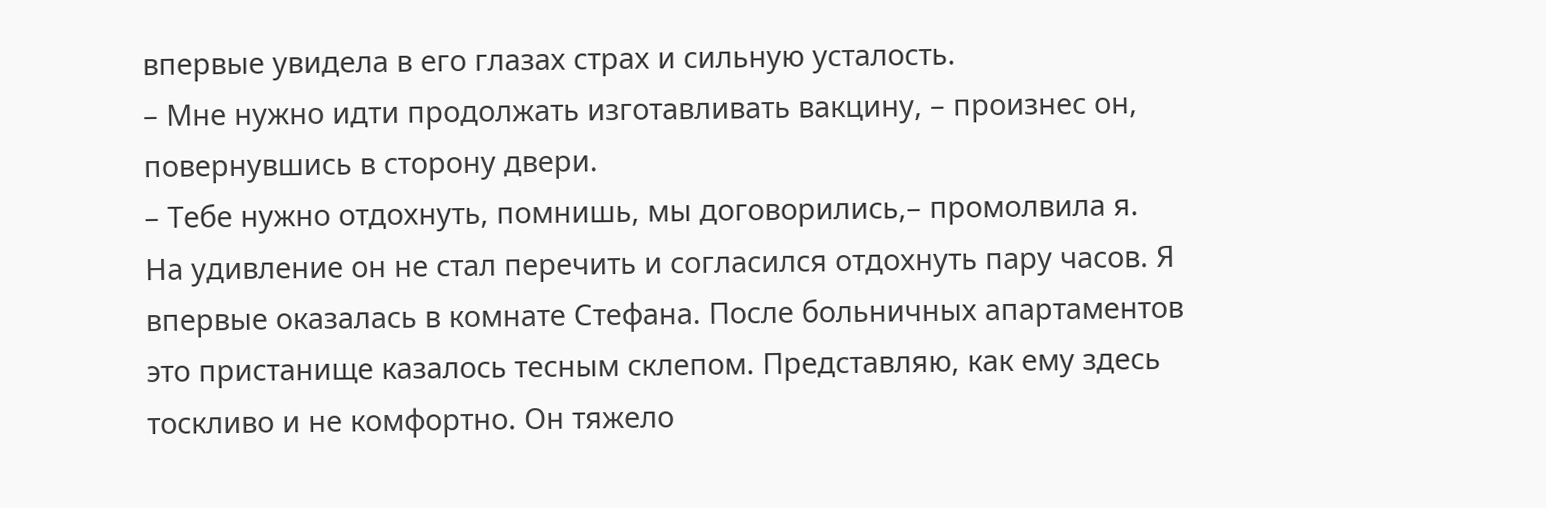впервые увидела в его глазах страх и сильную усталость.
– Мне нужно идти продолжать изготавливать вакцину, – произнес он, повернувшись в сторону двери.
– Тебе нужно отдохнуть, помнишь, мы договорились,– промолвила я.
На удивление он не стал перечить и согласился отдохнуть пару часов. Я впервые оказалась в комнате Стефана. После больничных апартаментов это пристанище казалось тесным склепом. Представляю, как ему здесь тоскливо и не комфортно. Он тяжело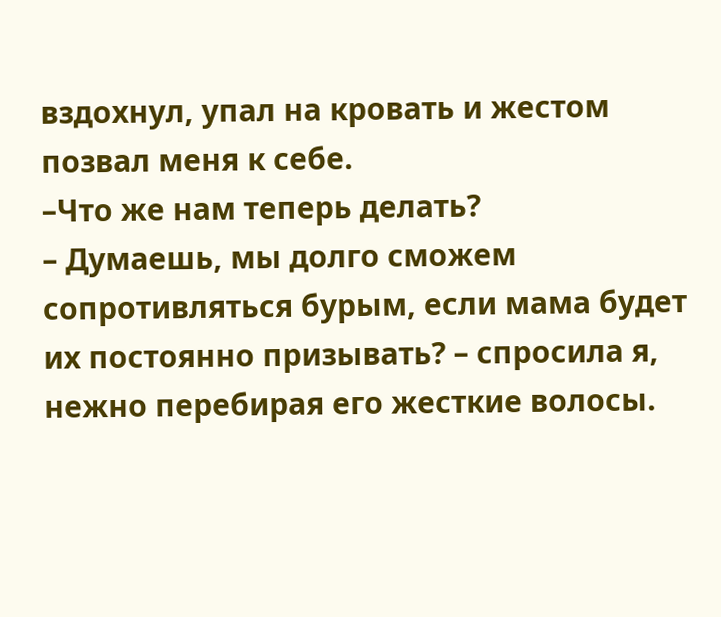вздохнул, упал на кровать и жестом позвал меня к себе.
–Что же нам теперь делать?
– Думаешь, мы долго сможем сопротивляться бурым, если мама будет их постоянно призывать? – спросила я, нежно перебирая его жесткие волосы.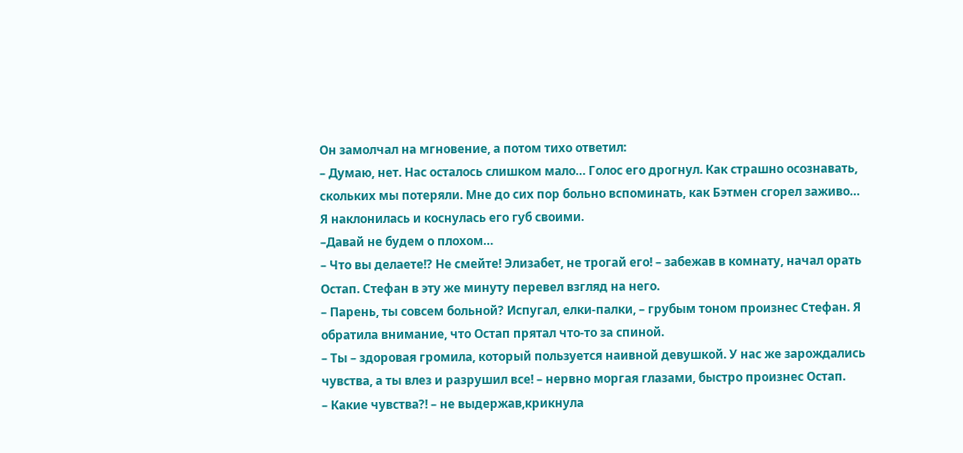Он замолчал на мгновение, а потом тихо ответил:
– Думаю, нет. Нас осталось слишком мало… Голос его дрогнул. Как страшно осознавать, скольких мы потеряли. Мне до сих пор больно вспоминать, как Бэтмен сгорел заживо…
Я наклонилась и коснулась его губ своими.
–Давай не будем о плохом…
– Что вы делаете!? Не смейте! Элизабет, не трогай его! – забежав в комнату, начал орать Остап. Стефан в эту же минуту перевел взгляд на него.
– Парень, ты совсем больной? Испугал, елки-палки, – грубым тоном произнес Стефан. Я обратила внимание, что Остап прятал что-то за спиной.
– Ты – здоровая громила, который пользуется наивной девушкой. У нас же зарождались чувства, а ты влез и разрушил все! – нервно моргая глазами, быстро произнес Остап.
– Какие чувства?! – не выдержав,крикнула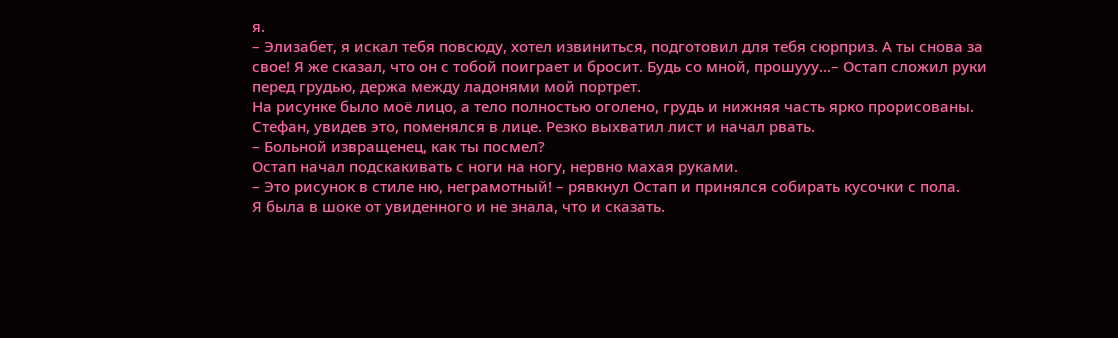я.
– Элизабет, я искал тебя повсюду, хотел извиниться, подготовил для тебя сюрприз. А ты снова за свое! Я же сказал, что он с тобой поиграет и бросит. Будь со мной, прошууу...– Остап сложил руки перед грудью, держа между ладонями мой портрет.
На рисунке было моё лицо, а тело полностью оголено, грудь и нижняя часть ярко прорисованы. Стефан, увидев это, поменялся в лице. Резко выхватил лист и начал рвать.
– Больной извращенец, как ты посмел?
Остап начал подскакивать с ноги на ногу, нервно махая руками.
– Это рисунок в стиле ню, неграмотный! – рявкнул Остап и принялся собирать кусочки с пола.
Я была в шоке от увиденного и не знала, что и сказать.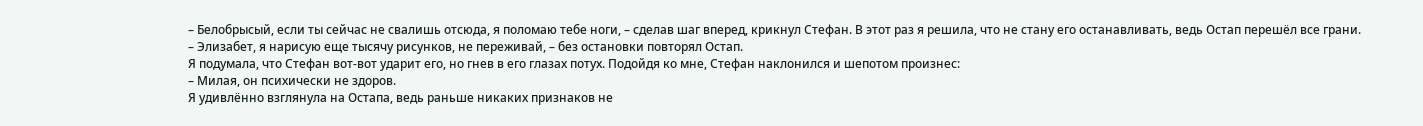– Белобрысый, если ты сейчас не свалишь отсюда, я поломаю тебе ноги, – сделав шаг вперед, крикнул Стефан. В этот раз я решила, что не стану его останавливать, ведь Остап перешёл все грани.
– Элизабет, я нарисую еще тысячу рисунков, не переживай, – без остановки повторял Остап.
Я подумала, что Стефан вот-вот ударит его, но гнев в его глазах потух. Подойдя ко мне, Стефан наклонился и шепотом произнес:
– Милая, он психически не здоров.
Я удивлённо взглянула на Остапа, ведь раньше никаких признаков не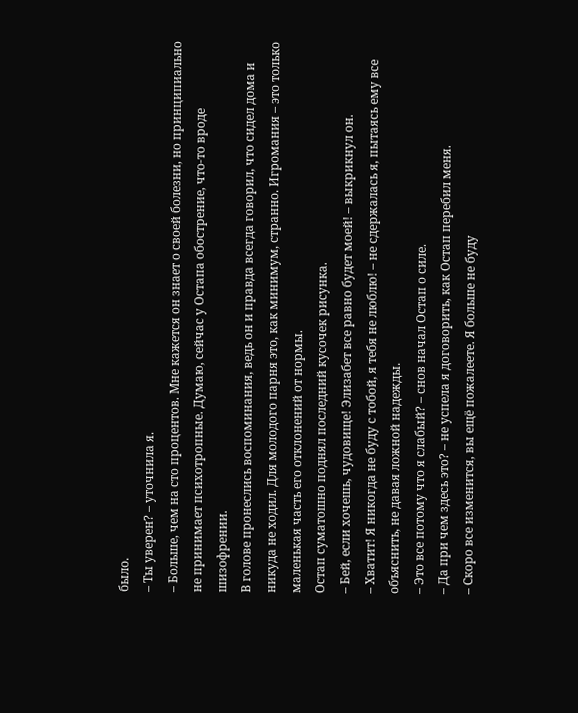было.
– Ты уверен? – уточнила я.
– Больше, чем на сто процентов. Мне кажется он знает о своей болезни, но принципиально не принимает психотропные. Думаю, сейчас у Остапа обострение, что-то вроде шизофрении.
В голове пронеслись воспоминания, ведь он и правда всегда говорил, что сидел дома и никуда не ходил. Для молодого парня это, как минимум, странно. Игромания – это только маленькая часть его отклонений от нормы.
Остап суматошно поднял последний кусочек рисунка.
– Бей, если хочешь, чудовище! Элизабет все равно будет моей! – выкрикнул он.
– Хватит! Я никогда не буду с тобой, я тебя не люблю! – не сдержалась я, пытаясь ему все объяснить, не давая ложной надежды.
– Это все потому что я слабый? – снов начал Остап о силе.
– Да при чем здесь это? – не успела я договорить, как Остап перебил меня.
– Скоро все изменится, вы ещё пожалеете. Я больше не буду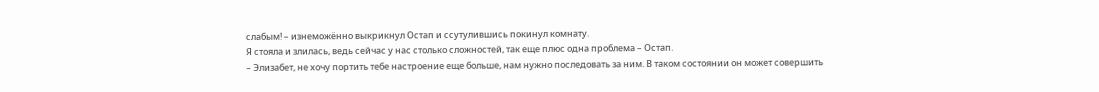слабым! – изнеможённо выкрикнул Остап и ссутулившись покинул комнату.
Я стояла и злилась, ведь сейчас у нас столько сложностей, так еще плюс одна проблема – Остап.
– Элизабет, не хочу портить тебе настроение еще больше, нам нужно последовать за ним. В таком состоянии он может совершить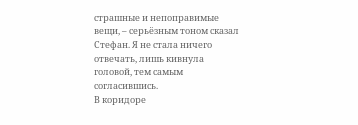страшные и непоправимые вещи, – серьёзным тоном сказал Стефан. Я не стала ничего отвечать, лишь кивнула головой, тем самым согласившись.
В коридоре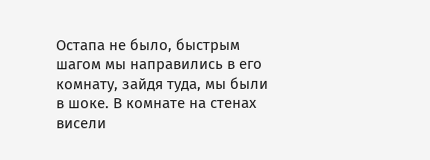Остапа не было, быстрым шагом мы направились в его комнату, зайдя туда, мы были в шоке. В комнате на стенах висели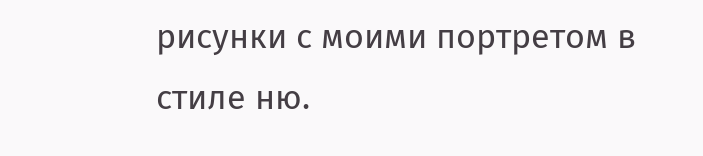рисунки с моими портретом в стиле ню.